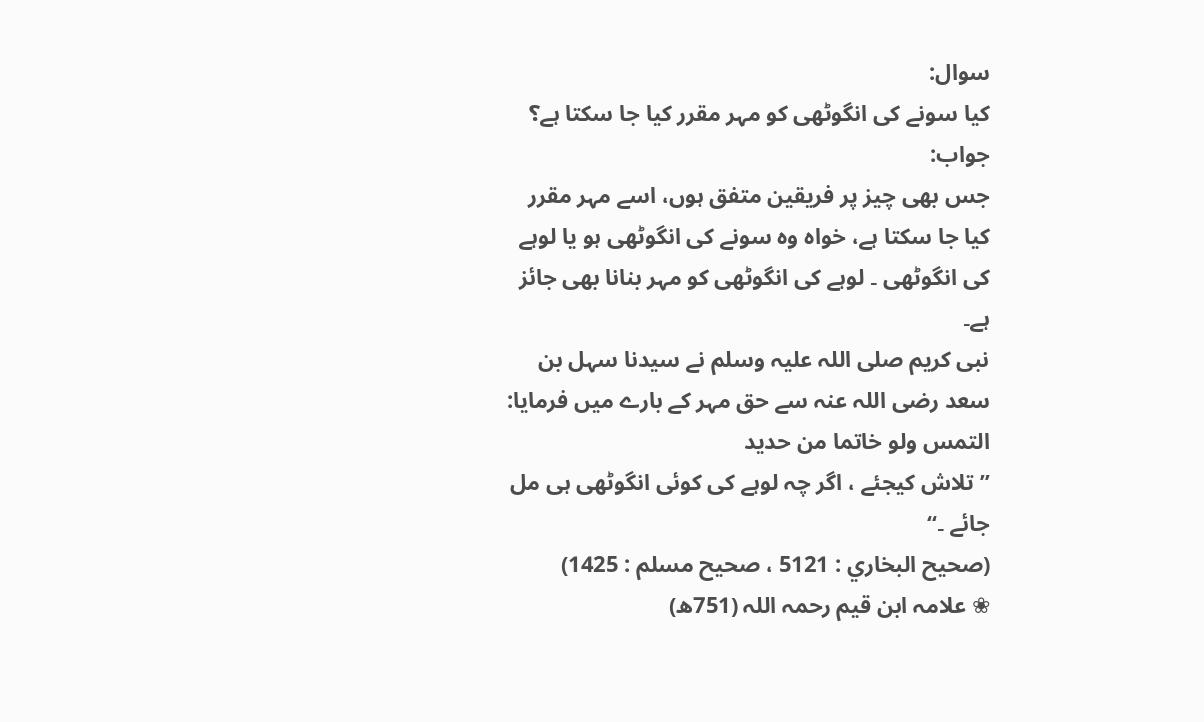سوال:
کیا سونے کی انگوٹھی کو مہر مقرر کیا جا سکتا ہے؟
جواب:
جس بھی چیز پر فریقین متفق ہوں، اسے مہر مقرر کیا جا سکتا ہے، خواہ وہ سونے کی انگوٹھی ہو یا لوہے کی انگوٹھی ۔ لوہے کی انگوٹھی کو مہر بنانا بھی جائز ہے۔
نبی کریم صلی اللہ علیہ وسلم نے سیدنا سہل بن سعد رضی اللہ عنہ سے حق مہر کے بارے میں فرمایا:
التمس ولو خاتما من حديد
”تلاش کیجئے ، اگر چہ لوہے کی کوئی انگوٹھی ہی مل جائے ۔“
(صحيح البخاري : 5121 ، صحیح مسلم : 1425)
❀ علامہ ابن قیم رحمہ اللہ (751ھ)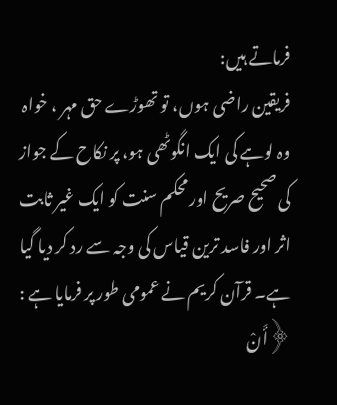فرماتے ہیں:
فریقین راضی ہوں، تو تھوڑے حق مہر ، خواہ وہ لوہے کی ایک انگوٹھی ہو، پر نکاح کے جواز کی صحیح صریح اور محکم سنت کو ایک غیر ثابت اثر اور فاسد ترین قیاس کی وجہ سے رد کر دیا گیا ہے۔ قرآن کریم نے عمومی طور پر فرمایا ہے :
﴿أَنْ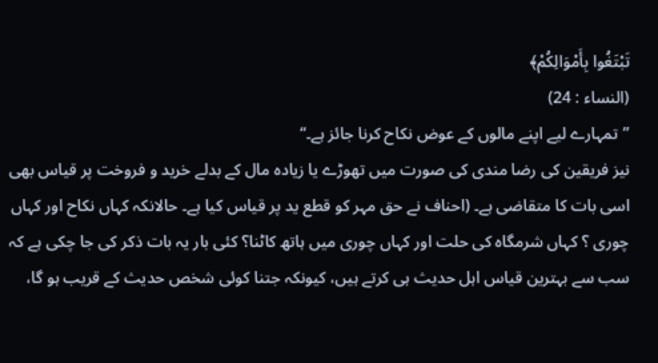تَبْتَغُوا بِأَمْوَالِكُمْ﴾
(النساء : 24)
”تمہارے لیے اپنے مالوں کے عوض نکاح کرنا جائز ہے۔“
نیز فریقین کی رضا مندی کی صورت میں تھوڑے یا زیادہ مال کے بدلے خرید و فروخت پر قیاس بھی اسی بات کا متقاضی ہے۔ (احناف نے حق مہر کو قطع ید پر قیاس کیا ہے۔ حالانکہ کہاں نکاح اور کہاں چوری ؟ کہاں شرمگاہ کی حلت اور کہاں چوری میں ہاتھ کاٹنا؟ کئی بار یہ بات ذکر کی جا چکی ہے کہ سب سے بہترین قیاس اہل حدیث ہی کرتے ہیں، کیونکہ جتنا کوئی شخص حدیث کے قریب ہو گا،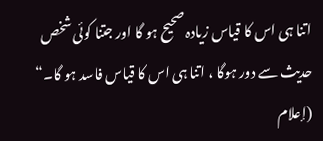اتنا ہی اس کا قیاس زیادہ صحیح ہو گا اور جتنا کوئی شخص حدیث سے دور ہوگا ، اتنا ہی اس کا قیاس فاسد ہو گا۔“
(إعلام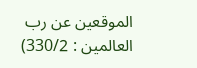الموقعين عن رب العالمين : 330/2)